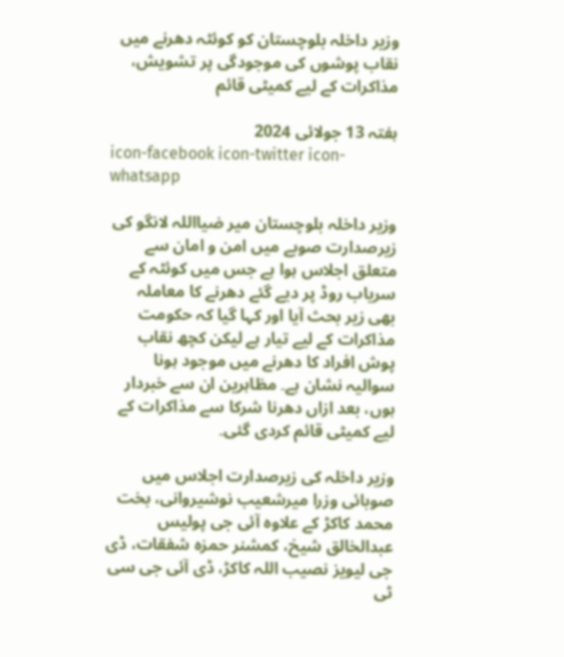وزیر داخلہ بلوچستان کو کوئٹہ دھرنے میں نقاب پوشوں کی موجودگی پر تشویش، مذاکرات کے لیے کمیٹی قائم

ہفتہ 13 جولائی 2024
icon-facebook icon-twitter icon-whatsapp

وزیر داخلہ بلوچستان میر ضیااللہ لانگو کی زیرصدارت صوبے میں امن و امان سے متعلق اجلاس ہوا ہے جس میں کوئٹہ کے سریاب روڈ پر دیے گئے دھرنے کا معاملہ بھی زیر بحث آیا اور کہا گیا کہ حکومت  مذاکرات کے لیے تیار ہے لیکن کچھ نقاب پوش افراد کا دھرنے میں موجود ہونا سوالیہ نشان ہے۔ مظاہرین ان سے خبردار ہوں، بعد ازاں دھرنا شرکا سے مذاکرات کے لیے کمیٹی قائم کردی گئی۔

وزیر داخلہ کی زیرصدارت اجلاس میں صوبائی وزرا میرشعیب نوشیروانی، بخت محمد کاکڑ کے علاوہ آئی جی پولیس عبدالخالق شیخ، کمشنر حمزہ شفقات، ڈی جی لیویز نصیب اللہ کاکڑ، ڈی آئی جی سی ٹی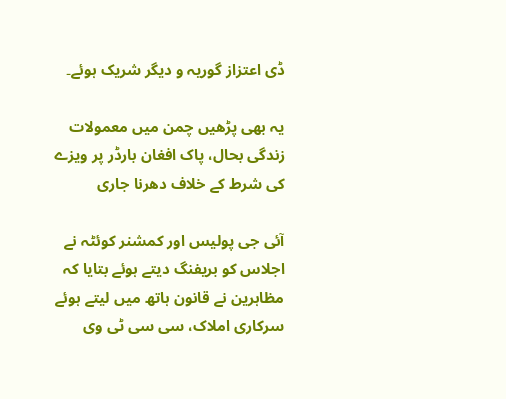ڈی اعتزاز گوریہ و دیگر شریک ہوئے۔

یہ بھی پڑھیں چمن میں معمولات زندگی بحال، پاک افغان بارڈر پر ویزے کی شرط کے خلاف دھرنا جاری

آئی جی پولیس اور کمشنر کوئٹہ نے اجلاس کو بریفنگ دیتے ہوئے بتایا کہ مظاہرین نے قانون ہاتھ میں لیتے ہوئے سرکاری املاک، سی سی ٹی وی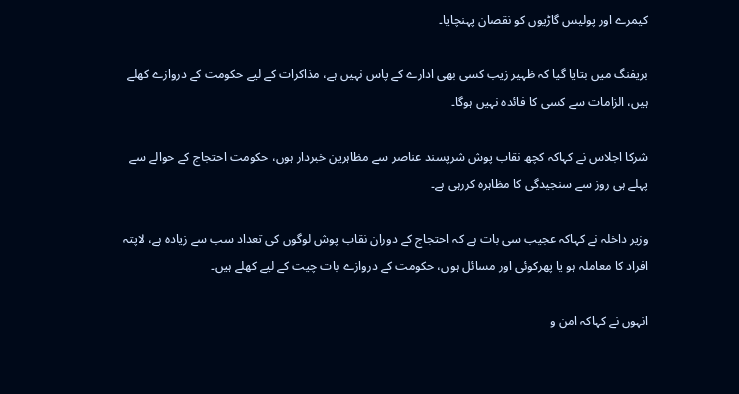کیمرے اور پولیس گاڑیوں کو نقصان پہنچایا۔

بریفنگ میں بتایا گیا کہ ظہیر زیب کسی بھی ادارے کے پاس نہیں ہے، مذاکرات کے لیے حکومت کے دروازے کھلے ہیں، الزامات سے کسی کا فائدہ نہیں ہوگا۔

شرکا اجلاس نے کہاکہ کچھ نقاب پوش شرپسند عناصر سے مظاہرین خبردار ہوں، حکومت احتجاج کے حوالے سے پہلے ہی روز سے سنجیدگی کا مظاہرہ کررہی ہے۔

وزیر داخلہ نے کہاکہ عجیب سی بات ہے کہ احتجاج کے دوران نقاب پوش لوگوں کی تعداد سب سے زیادہ ہے، لاپتہ افراد کا معاملہ ہو یا پھرکوئی اور مسائل ہوں، حکومت کے دروازے بات چیت کے لیے کھلے ہیں۔

انہوں نے کہاکہ امن و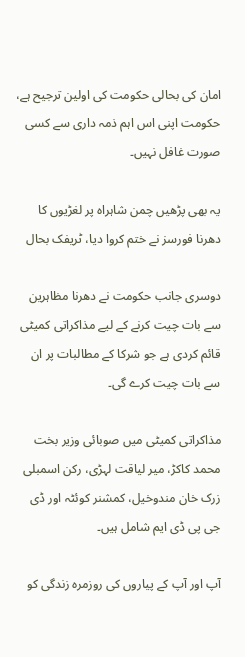امان کی بحالی حکومت کی اولین ترجیح ہے، حکومت اپنی اس اہم ذمہ داری سے کسی صورت غافل نہیں۔

یہ بھی پڑھیں چمن شاہراہ پر لغڑیوں کا دھرنا فورسز نے ختم کروا دیا، ٹریفک بحال

دوسری جانب حکومت نے دھرنا مظاہرین سے بات چیت کرنے کے لیے مذاکراتی کمیٹی قائم کردی ہے جو شرکا کے مطالبات پر ان سے بات چیت کرے گی۔

مذاکراتی کمیٹی میں صوبائی وزیر بخت محمد کاکڑ، میر لیاقت لہڑی، رکن اسمبلی زرک خان مندوخیل، کمشنر کوئٹہ اور ڈی جی پی ڈی ایم شامل ہیں۔

آپ اور آپ کے پیاروں کی روزمرہ زندگی کو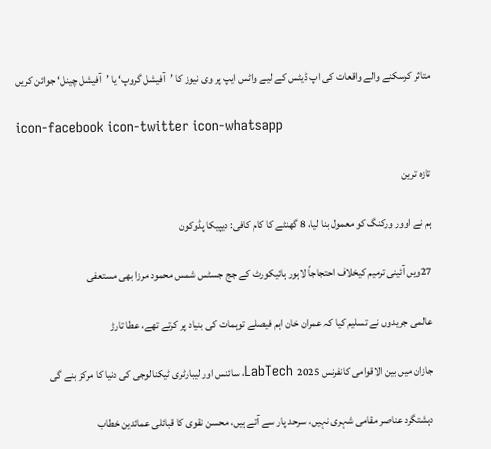متاثر کرسکنے والے واقعات کی اپ ڈیٹس کے لیے واٹس ایپ پر وی نیوز کا ’آفیشل گروپ‘ یا ’آفیشل چینل‘ جوائن کریں

icon-facebook icon-twitter icon-whatsapp

تازہ ترین

ہم نے اوور ورکنگ کو معمول بنا لیا، 8 گھنٹے کا کام کافی: دیپیکا پڈوکون

27ویں آئینی ترمیم کیخلاف احتجاجاً لاہور ہائیکورٹ کے جج جسٹس شمس محمود مرزا بھی مستعفی

عالمی جریدوں نے تسلیم کیا کہ عمران خان اہم فیصلے توہمات کی بنیاد پر کرتے تھے، عطا تارڑ

جازان میں بین الاقوامی کانفرنس LabTech 2025، سائنس اور لیبارٹری ٹیکنالوجی کی دنیا کا مرکز بنے گی

دہشتگرد عناصر مقامی شہری نہیں، سرحد پار سے آتے ہیں، محسن نقوی کا قبائلی عمائدین خطاب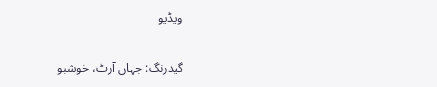ویڈیو

گیدرنگ: جہاں آرٹ، خوشبو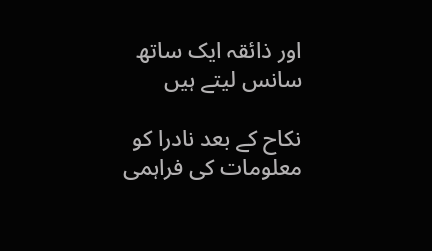اور ذائقہ ایک ساتھ سانس لیتے ہیں

نکاح کے بعد نادرا کو معلومات کی فراہمی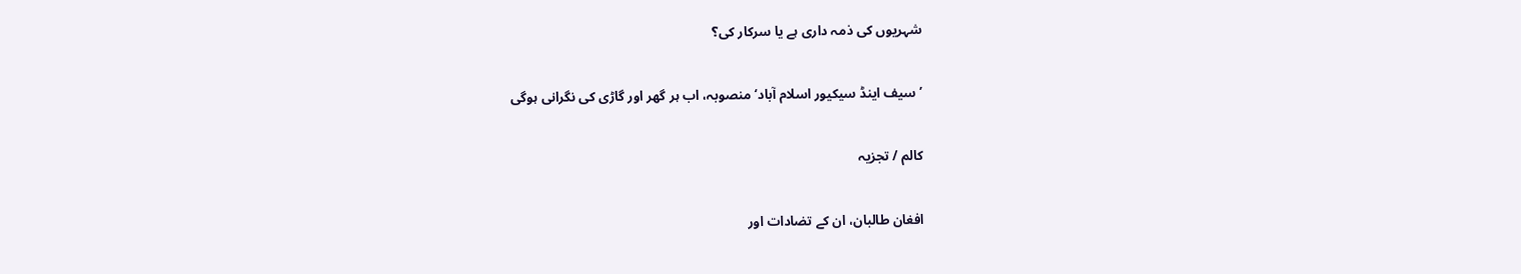شہریوں کی ذمہ داری ہے یا سرکار کی؟

’سیف اینڈ سیکیور اسلام آباد‘ منصوبہ، اب ہر گھر اور گاڑی کی نگرانی ہوگی

کالم / تجزیہ

افغان طالبان، ان کے تضادات اور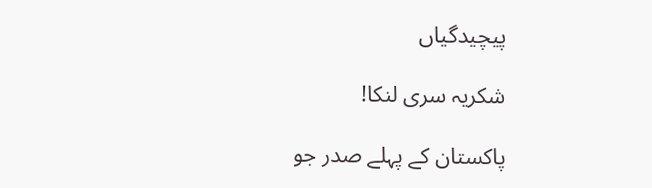پیچیدگیاں

شکریہ سری لنکا!

پاکستان کے پہلے صدر جو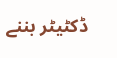ڈکٹیٹر بننے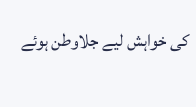کی خواہش لیے جلاوطن ہوئے